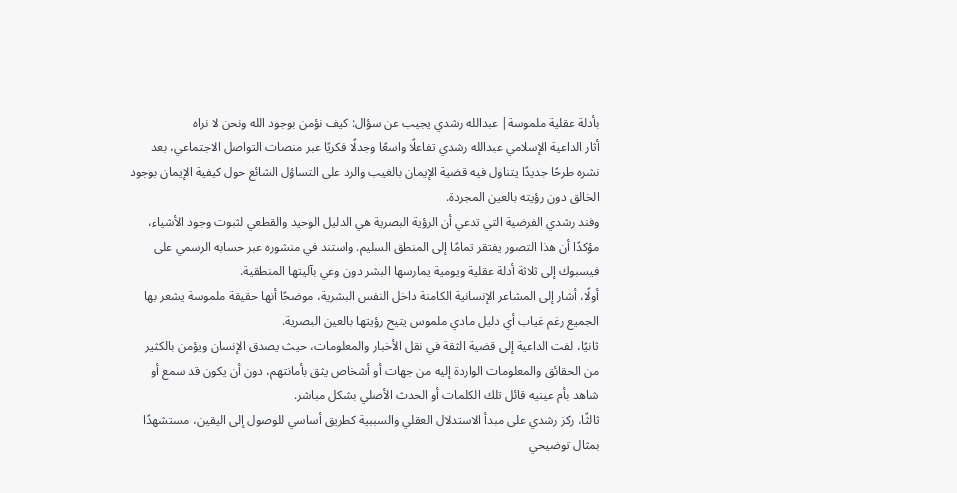بأدلة عقلية ملموسة| عبدالله رشدي يجيب عن سؤال: كيف نؤمن بوجود الله ونحن لا نراه
أثار الداعية الإسلامي عبدالله رشدي تفاعلًا واسعًا وجدلًا فكريًا عبر منصات التواصل الاجتماعي، بعد نشره طرحًا جديدًا يتناول فيه قضية الإيمان بالغيب والرد على التساؤل الشائع حول كيفية الإيمان بوجود الخالق دون رؤيته بالعين المجردة.
وفند رشدي الفرضية التي تدعي أن الرؤية البصرية هي الدليل الوحيد والقطعي لثبوت وجود الأشياء، مؤكدًا أن هذا التصور يفتقر تمامًا إلى المنطق السليم. واستند في منشوره عبر حسابه الرسمي على فيسبوك إلى ثلاثة أدلة عقلية ويومية يمارسها البشر دون وعي بآليتها المنطقية.
أولًا، أشار إلى المشاعر الإنسانية الكامنة داخل النفس البشرية، موضحًا أنها حقيقة ملموسة يشعر بها الجميع رغم غياب أي دليل مادي ملموس يتيح رؤيتها بالعين البصرية.
ثانيًا، لفت الداعية إلى قضية الثقة في نقل الأخبار والمعلومات، حيث يصدق الإنسان ويؤمن بالكثير من الحقائق والمعلومات الواردة إليه من جهات أو أشخاص يثق بأمانتهم، دون أن يكون قد سمع أو شاهد بأم عينيه قائل تلك الكلمات أو الحدث الأصلي بشكل مباشر.
ثالثًا، ركز رشدي على مبدأ الاستدلال العقلي والسببية كطريق أساسي للوصول إلى اليقين، مستشهدًا بمثال توضيحي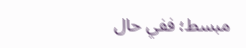مبسط؛ ففي حال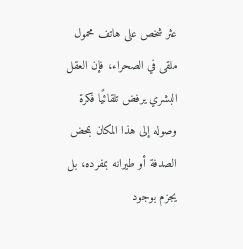عثر شخص على هاتف محمول ملقى في الصحراء، فإن العقل البشري يرفض تلقائيًا فكرة وصوله إلى هذا المكان بمحض الصدفة أو طيرانه بمفرده، بل يجزم بوجود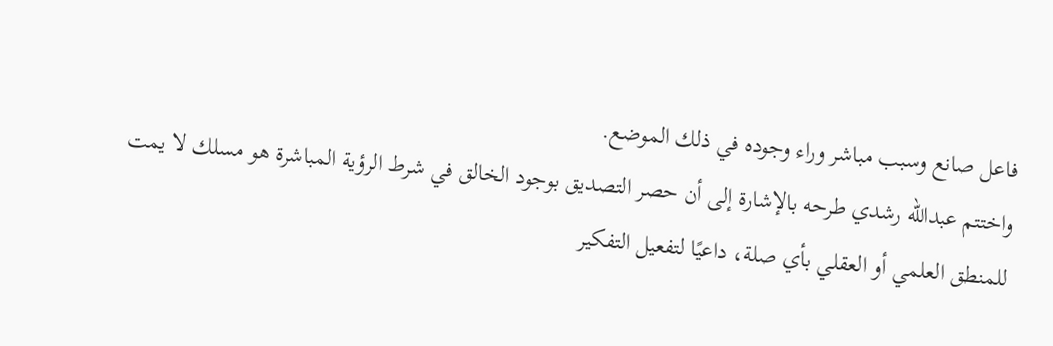فاعل صانع وسبب مباشر وراء وجوده في ذلك الموضع.
واختتم عبدالله رشدي طرحه بالإشارة إلى أن حصر التصديق بوجود الخالق في شرط الرؤية المباشرة هو مسلك لا يمت للمنطق العلمي أو العقلي بأي صلة، داعيًا لتفعيل التفكير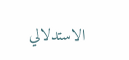الاستدلالي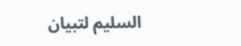السليم لتبيان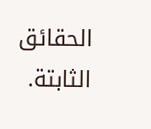الحقائق الثابتة.